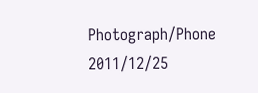Photograph/Phone 2011/12/25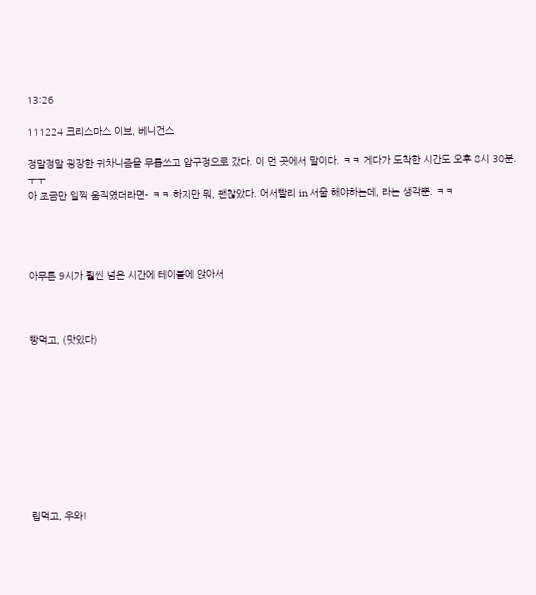13:26

111224 크리스마스 이브, 베니건스

정말정말 굉장한 귀차니즘을 무릅쓰고 압구정으로 갔다. 이 먼 곳에서 말이다. ㅋㅋ 게다가 도착한 시간도 오후 8시 30분. ㅜㅜ
아 조금만 일찍 움직였더라면- ㅋㅋ 하지만 뭐, 괜찮았다. 어서빨리 in 서울 해야하는데, 라는 생각뿐. ㅋㅋ




아무튼 9시가 훨씬 넘은 시간에 테이블에 앉아서



빵먹고, (맛있다)










립먹고, 우와!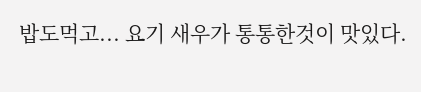밥도먹고... 요기 새우가 통통한것이 맛있다.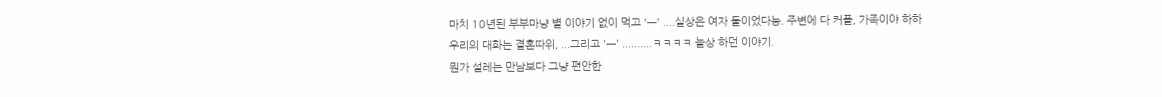마치 10년된 부부마냥 별 이야기 없이 먹고 'ㅡ' ....실상은 여자 둘이었다능. 주변에 다 커플, 가족이야 하하
우리의 대화는 결혼따위, ...그리고 'ㅡ' ..........ㅋㅋㅋㅋ 늘상 하던 이야기.
뭔가 설레는 만남보다 그냥 편안한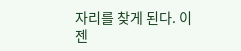자리를 찾게 된다. 이젠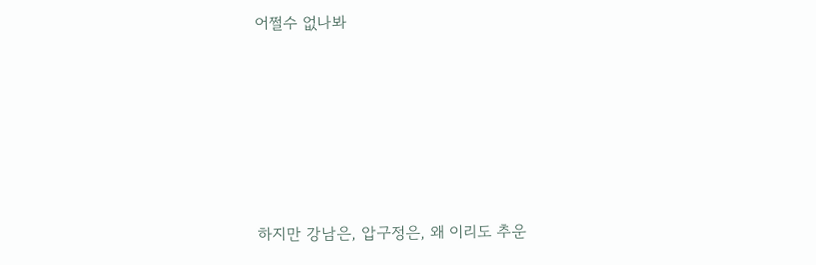어쩔수 없나봐









하지만 강남은, 압구정은, 왜 이리도 추운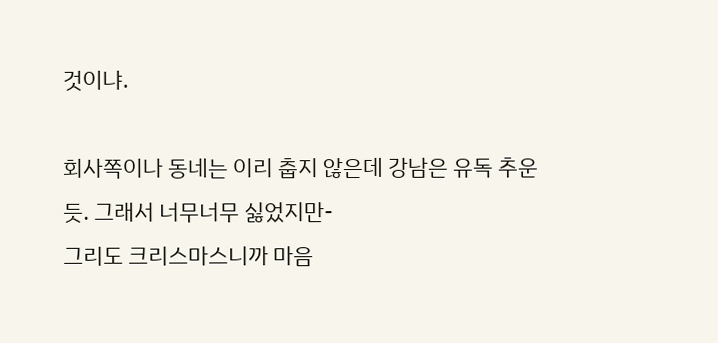것이냐.

회사쪽이나 동네는 이리 춥지 않은데 강남은 유독 추운듯. 그래서 너무너무 싫었지만-
그리도 크리스마스니까 마음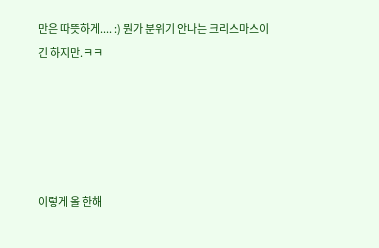만은 따뜻하게.... :) 뭔가 분위기 안나는 크리스마스이긴 하지만.ㅋㅋ





이렇게 올 한해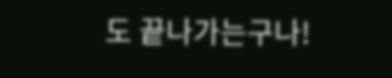도 끝나가는구나!